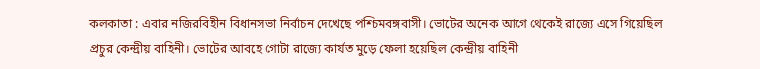কলকাতা : এবার নজিরবিহীন বিধানসভা নির্বাচন দেখেছে পশ্চিমবঙ্গবাসী। ভোটের অনেক আগে থেকেই রাজ্যে এসে গিয়েছিল প্রচুর কেন্দ্রীয় বাহিনী। ভোটের আবহে গোটা রাজ্যে কার্যত মুড়ে ফেলা হয়েছিল কেন্দ্রীয় বাহিনী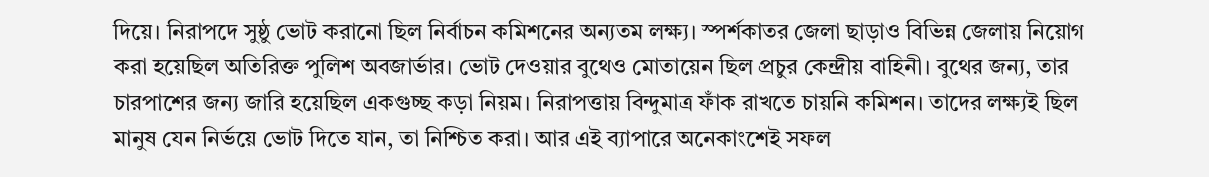দিয়ে। নিরাপদে সুষ্ঠু ভোট করানো ছিল নির্বাচন কমিশনের অন্যতম লক্ষ্য। স্পর্শকাতর জেলা ছাড়াও বিভিন্ন জেলায় নিয়োগ করা হয়েছিল অতিরিক্ত পুলিশ অবজার্ভার। ভোট দেওয়ার বুথেও মোতায়েন ছিল প্রচুর কেন্দ্রীয় বাহিনী। বুথের জন্য, তার চারপাশের জন্য জারি হয়েছিল একগুচ্ছ কড়া নিয়ম। নিরাপত্তায় বিন্দুমাত্র ফাঁক রাখতে চায়নি কমিশন। তাদের লক্ষ্যই ছিল মানুষ যেন নির্ভয়ে ভোট দিতে যান, তা নিশ্চিত করা। আর এই ব্যাপারে অনেকাংশেই সফল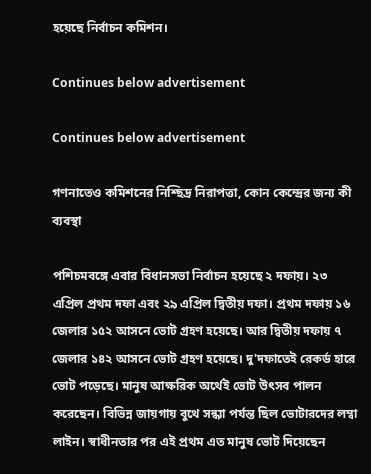হয়েছে নির্বাচন কমিশন।

Continues below advertisement

Continues below advertisement

গণনাতেও কমিশনের নিশ্ছিদ্র নিরাপত্তা, কোন কেন্দ্রের জন্য কী ব্যবস্থা

পশিচমবঙ্গে এবার বিধানসভা নির্বাচন হয়েছে ২ দফায়। ২৩ এপ্রিল প্রথম দফা এবং ২৯ এপ্রিল দ্বিতীয় দফা। প্রথম দফায় ১৬ জেলার ১৫২ আসনে ভোট গ্রহণ হয়েছে। আর দ্বিতীয় দফায় ৭ জেলার ১৪২ আসনে ভোট গ্রহণ হয়েছে। দু'দফাতেই রেকর্ড হারে ভোট পড়েছে। মানুষ আক্ষরিক অর্থেই ভোট উৎসব পালন করেছেন। বিভিন্ন জায়গায় বুথে সন্ধ্যা পর্যন্ত ছিল ভোটারদের লম্বা লাইন। স্বাধীনতার পর এই প্রথম এত মানুষ ভোট দিয়েছেন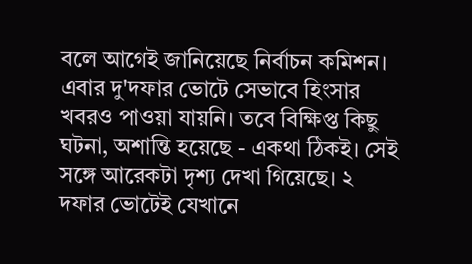বলে আগেই জানিয়েছে নির্বাচন কমিশন। এবার দু'দফার ভোটে সেভাবে হিংসার খবরও পাওয়া যায়নি। তবে বিক্ষিপ্ত কিছু ঘটনা, অশান্তি হয়েছে - একথা ঠিকই। সেই সঙ্গে আরেকটা দৃশ্য দেখা গিয়েছে। ২ দফার ভোটেই যেখানে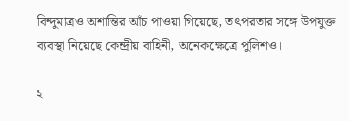বিন্দুমাত্রও অশান্তির আঁচ পাওয়া গিয়েছে, তৎপরতার সঙ্গে উপযুক্ত ব্যবস্থা নিয়েছে কেন্দ্রীয় বাহিনী, অনেকক্ষেত্রে পুলিশও।

২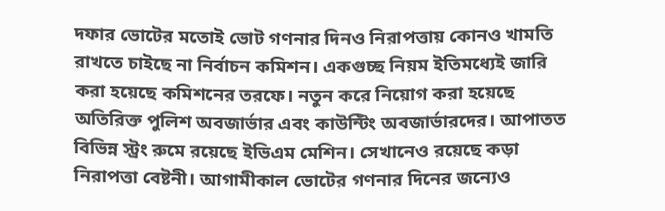দফার ভোটের মতোই ভোট গণনার দিনও নিরাপত্তায় কোনও খামতি রাখতে চাইছে না নির্বাচন কমিশন। একগুচ্ছ নিয়ম ইতিমধ্যেই জারি করা হয়েছে কমিশনের তরফে। নতুন করে নিয়োগ করা হয়েছে অতিরিক্ত পুলিশ অবজার্ভার এবং কাউন্টিং অবজার্ভারদের। আপাতত বিভিন্ন স্ট্রং রুমে রয়েছে ইভিএম মেশিন। সেখানেও রয়েছে কড়া নিরাপত্তা বেষ্টনী। আগামীকাল ভোটের গণনার দিনের জন্যেও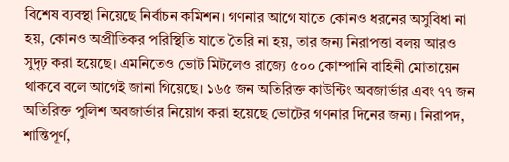বিশেষ ব্যবস্থা নিয়েছে নির্বাচন কমিশন। গণনার আগে যাতে কোনও ধরনের অসুবিধা না হয়, কোনও অপ্রীতিকর পরিস্থিতি যাতে তৈরি না হয়, তার জন্য নিরাপত্তা বলয় আরও সুদৃঢ় করা হয়েছে। এমনিতেও ভোট মিটলেও রাজ্যে ৫০০ কোম্পানি বাহিনী মোতায়েন থাকবে বলে আগেই জানা গিয়েছে। ১৬৫ জন অতিরিক্ত কাউন্টিং অবজার্ভার এবং ৭৭ জন অতিরিক্ত পুলিশ অবজার্ভার নিয়োগ করা হয়েছে ভোটের গণনার দিনের জন্য। নিরাপদ, শান্তিপূর্ণ,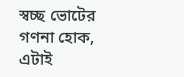স্বচ্ছ ভোটের গণনা হোক, এটাই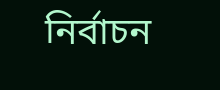নির্বাচন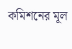কমিশনের মূল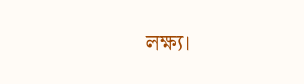লক্ষ্য।